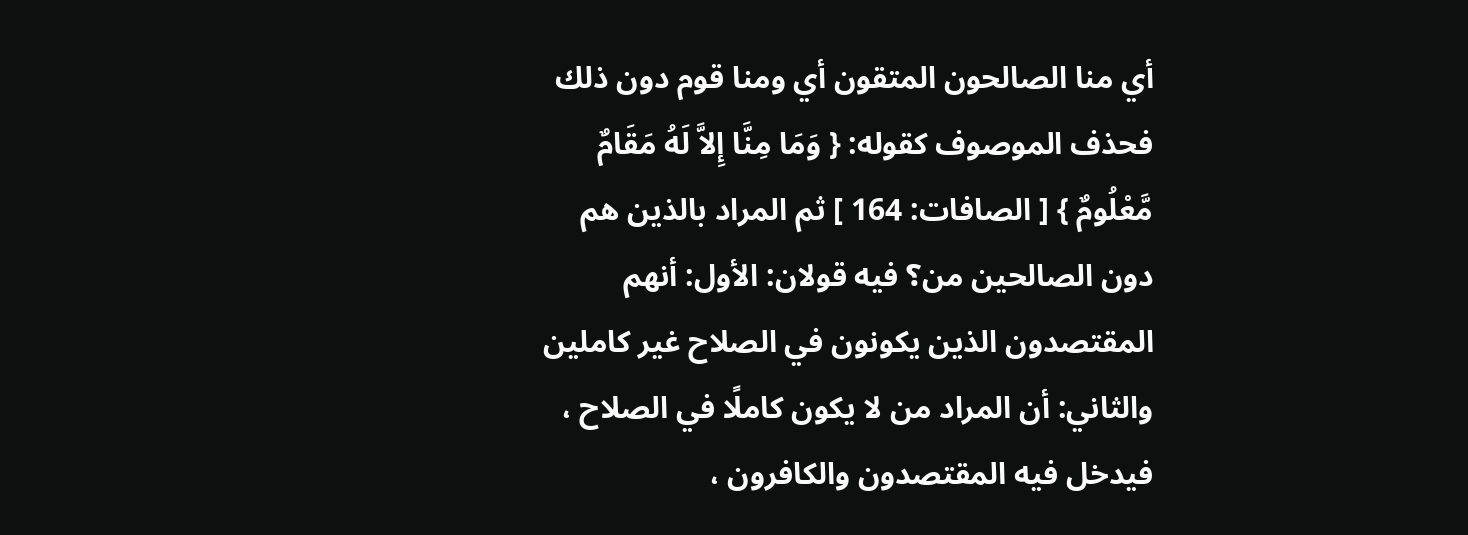أي منا الصالحون المتقون أي ومنا قوم دون ذلك فحذف الموصوف كقوله: { وَمَا مِنَّا إِلاَّ لَهُ مَقَامٌ مَّعْلُومٌ } [ الصافات: 164 ] ثم المراد بالذين هم دون الصالحين من؟ فيه قولان: الأول: أنهم المقتصدون الذين يكونون في الصلاح غير كاملين والثاني: أن المراد من لا يكون كاملًا في الصلاح ، فيدخل فيه المقتصدون والكافرون ،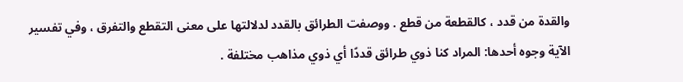والقدة من قدد ، كالقطعة من قطع . ووصفت الطرائق بالقدد لدلالتها على معنى التقطع والتفرق ، وفي تفسير الآية وجوه أحدها: المراد كنا ذوي طرائق قددًا أي ذوي مذاهب مختلفة .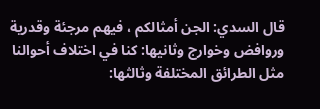قال السدي: الجن أمثالكم ، فيهم مرجئة وقدرية وروافض وخوارج وثانيها: كنا في اختلاف أحوالنا مثل الطرائق المختلفة وثالثها: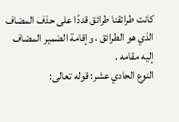كانت طرائقنا طرائق قددًا على حذف المضاف الذي هو الطرائق ، وإقامة الضمير المضاف إليه مقامه .
النوع الحادي عشر: قوله تعالى: